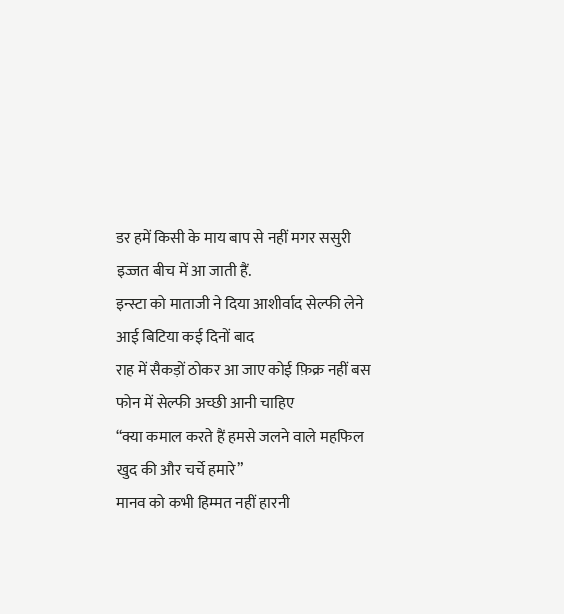डर हमें किसी के माय बाप से नहीं मगर ससुरी इज्जत बीच में आ जाती हैं.
इन्स्टा को माताजी ने दिया आशीर्वाद सेल्फी लेने आई बिटिया कई दिनों बाद
राह में सैकड़ों ठोकर आ जाए कोई फ़िक्र नहीं बस फोन में सेल्फी अच्छी आनी चाहिए
“क्या कमाल करते हैं हमसे जलने वाले महफिल खुद की और चर्चे हमारे”
मानव को कभी हिम्मत नहीं हारनी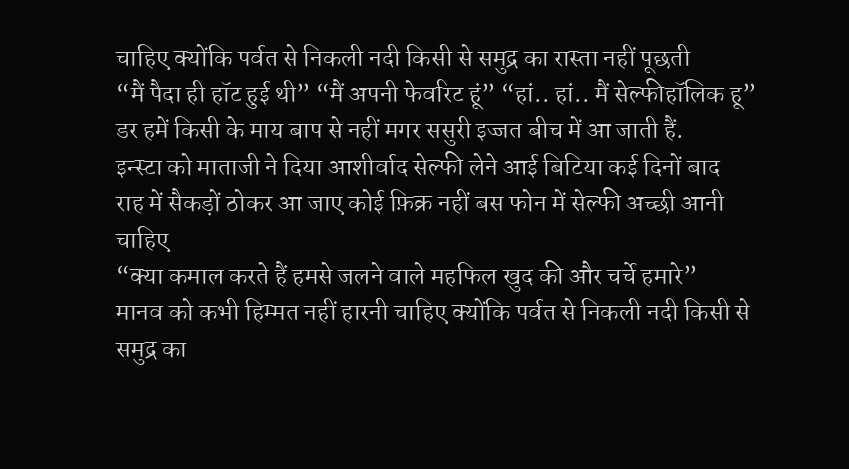चाहिए क्योंकि पर्वत से निकली नदी किसी से समुद्र का रास्ता नहीं पूछती
“मैं पैदा ही हॉट हुई थी” “मैं अपनी फेवरिट हूं” “हां.. हां.. मैं सेल्फीहॉलिक हू”
डर हमें किसी के माय बाप से नहीं मगर ससुरी इज्जत बीच में आ जाती हैं.
इन्स्टा को माताजी ने दिया आशीर्वाद सेल्फी लेने आई बिटिया कई दिनों बाद
राह में सैकड़ों ठोकर आ जाए कोई फ़िक्र नहीं बस फोन में सेल्फी अच्छी आनी चाहिए
“क्या कमाल करते हैं हमसे जलने वाले महफिल खुद की और चर्चे हमारे”
मानव को कभी हिम्मत नहीं हारनी चाहिए क्योंकि पर्वत से निकली नदी किसी से समुद्र का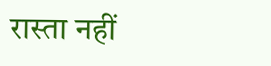रास्ता नहीं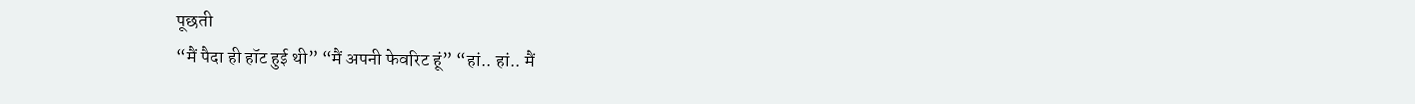पूछती
“मैं पैदा ही हॉट हुई थी” “मैं अपनी फेवरिट हूं” “हां.. हां.. मैं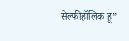सेल्फीहॉलिक हू”